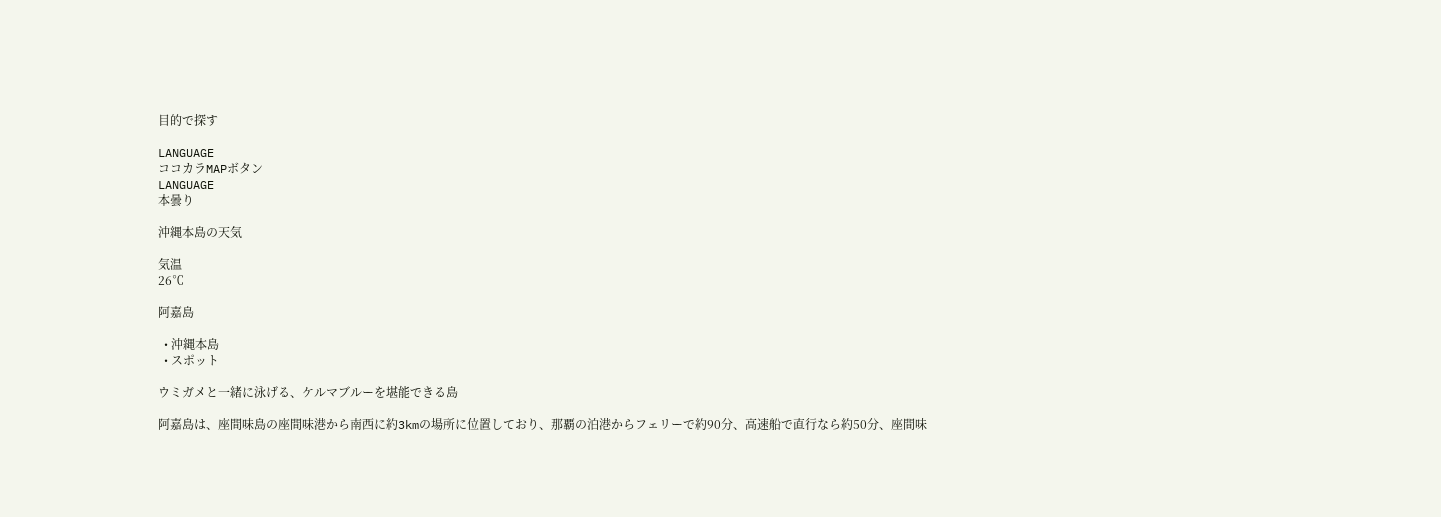目的で探す

LANGUAGE
ココカラMAPボタン
LANGUAGE
本曇り

沖縄本島の天気

気温
26℃

阿嘉島

  • 沖縄本島
  • スポット

ウミガメと一緒に泳げる、ケルマブルーを堪能できる島

阿嘉島は、座間味島の座間味港から南西に約3kmの場所に位置しており、那覇の泊港からフェリーで約90分、高速船で直行なら約50分、座間味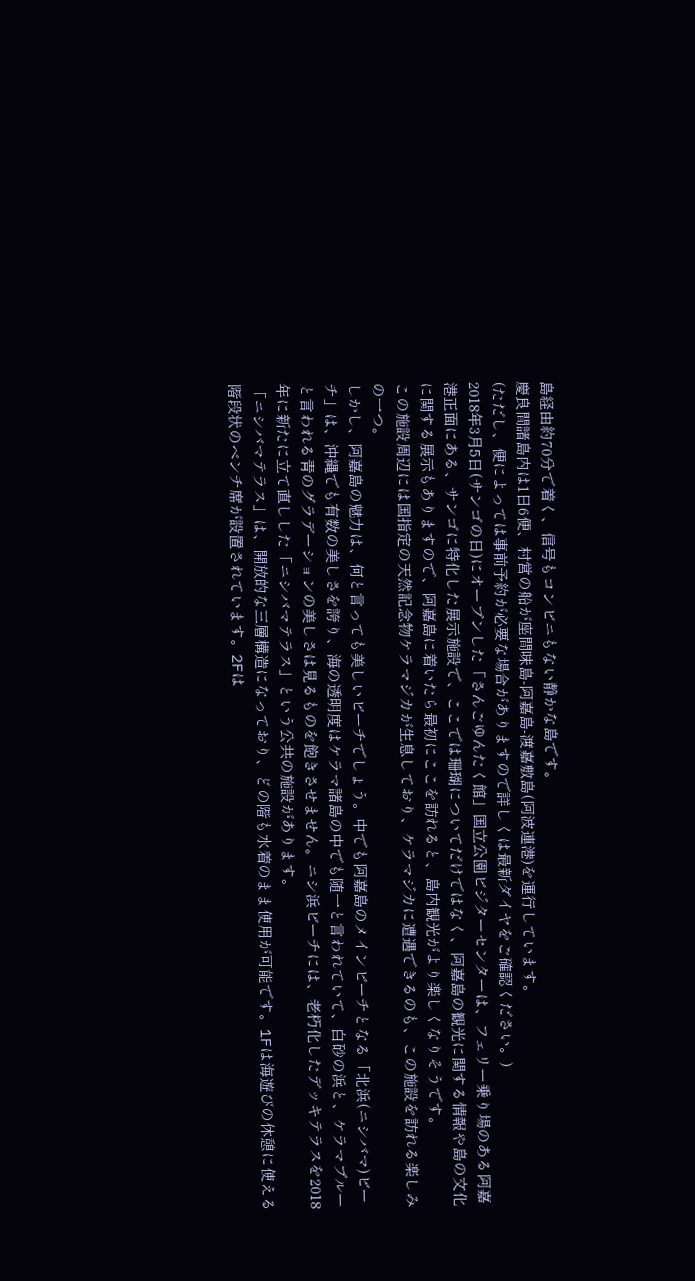島経由約70分で着く、信号もコンビニもない静かな島です。
慶良間諸島内は1日6便、村営の船が座間味島-阿嘉島-渡嘉敷島(阿波連港)を運行しています。
(ただし、便によっては事前予約が必要な場合がありますので詳しくは最新ダイヤをご確認ください。)
2018年3月5日(サンゴの日)にオープンした「さんごゆんたく館」国立公園ビジターセンターは、フェリー乗り場のある阿嘉港正面にある、サンゴに特化した展示施設で、ここでは珊瑚についてだけではなく、阿嘉島の観光に関する情報や島の文化に関する展示もありますので、阿嘉島に着いたら最初にここを訪れると、島内観光がより楽しくなりそうです。
この施設周辺には国指定の天然記念物ケラマジカが生息しており、ケラマジカに遭遇できるのも、この施設を訪れる楽しみの一つ。
しかし、阿嘉島の魅力は、何と言っても美しいビーチでしょう。中でも阿嘉島のメインビーチとなる「北浜(ニシバマ)ビーチ」は、沖縄でも有数の美しさを誇り、海の透明度はケラマ諸島の中でも随一と言われていて、白砂の浜と、ケラマブルーと言われる青のグラデーションの美しさは見るものを飽きさせません。ニシ浜ビーチには、老朽化したデッキテラスを2018年に新たに立て直しした「ニシバマテラス」という公共の施設があります。
「ニシバマテラス」は、開放的な三層構造になっており、どの階も水着のまま使用が可能です。1Fは海遊びの休憩に使える階段状のベンチ席が設置されています。2Fは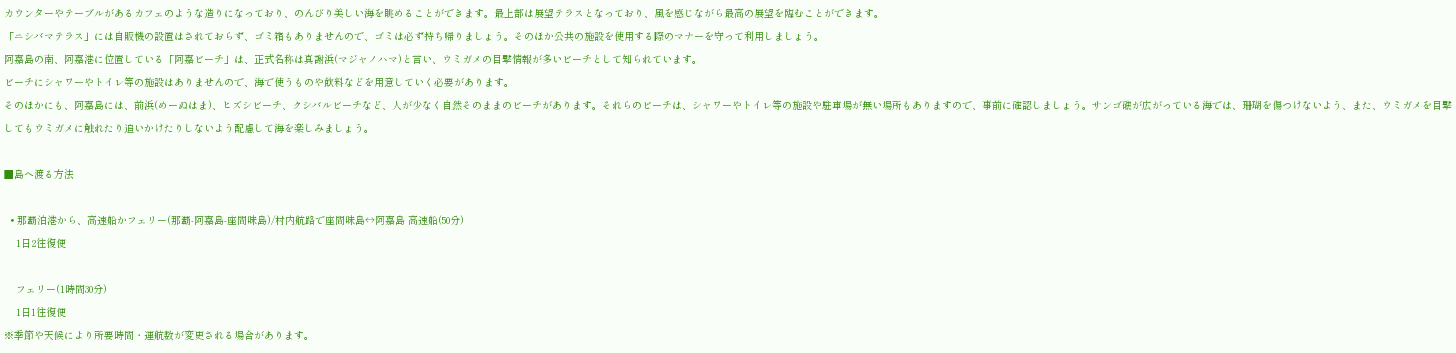カウンターやテーブルがあるカフェのような造りになっており、のんびり美しい海を眺めることができます。最上部は展望テラスとなっており、風を感じながら最高の展望を臨むことができます。
「ニシバマテラス」には自販機の設置はされておらず、ゴミ箱もありませんので、ゴミは必ず持ち帰りましょう。そのほか公共の施設を使用する際のマナーを守って利用しましょう。
阿嘉島の南、阿嘉港に位置している「阿嘉ビーチ」は、正式名称は真謝浜(マジャノハマ)と言い、ウミガメの目撃情報が多いビーチとして知られています。
ビーチにシャワーやトイレ等の施設はありませんので、海で使うものや飲料などを用意していく必要があります。
そのほかにも、阿嘉島には、前浜(めーぬはま)、ヒズシビーチ、クシバルビーチなど、人が少なく自然そのままのビーチがあります。それらのビーチは、シャワーやトイレ等の施設や駐車場が無い場所もありますので、事前に確認しましょう。サンゴ礁が広がっている海では、珊瑚を傷つけないよう、また、ウミガメを目撃してもウミガメに触れたり追いかけたりしないよう配慮して海を楽しみましょう。

■島へ渡る方法

  • 那覇泊港から、高速船かフェリー(那覇-阿嘉島-座間味島)/村内航路で座間味島↔阿嘉島 高速船(50分)
    1日2往復便

    フェリー(1時間30分)
    1日1往復便
※季節や天候により所要時間・運航数が変更される場合があります。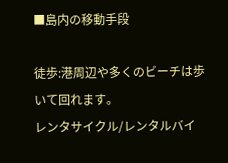■島内の移動手段

徒歩:港周辺や多くのビーチは歩いて回れます。
レンタサイクル/レンタルバイ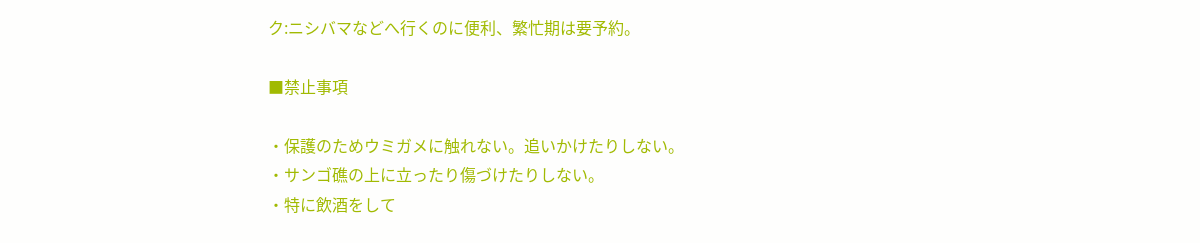ク:ニシバマなどへ行くのに便利、繁忙期は要予約。

■禁止事項

・保護のためウミガメに触れない。追いかけたりしない。
・サンゴ礁の上に立ったり傷づけたりしない。
・特に飲酒をして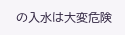の入水は大変危険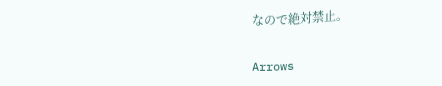なので絶対禁止。

Arrows